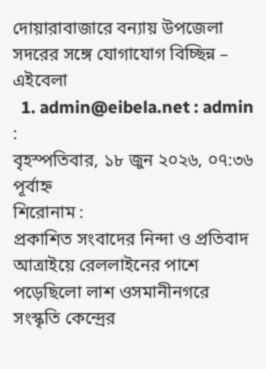দোয়ারাবাজারে বন্যায় উপজেলা সদরের সঙ্গে যোগাযোগ বিচ্ছিন্ন – এইবেলা
  1. admin@eibela.net : admin :
বৃহস্পতিবার, ১৮ জুন ২০২৬, ০৭:৩৬ পূর্বাহ্ন
শিরোনাম :
প্রকাশিত সংবাদের নিন্দা ও প্রতিবাদ আত্রাইয়ে রেললাইনের পাশে পড়েছিলো লাশ ওসমানীনগরে সংস্কৃতি কেন্দ্রের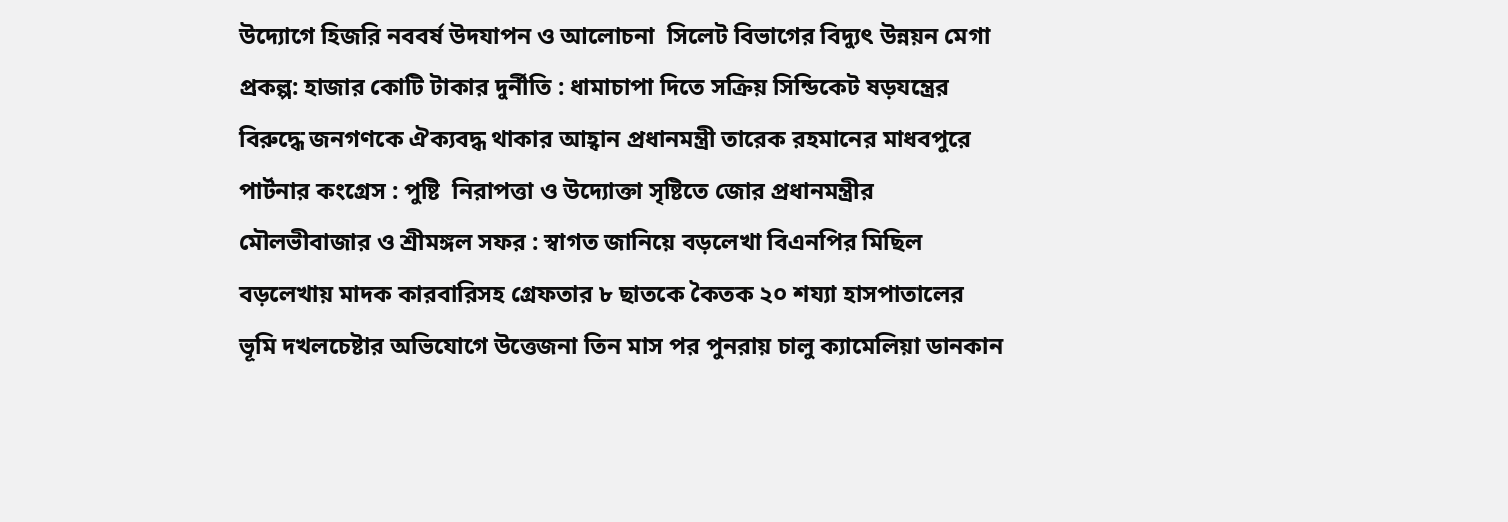উদ্যোগে হিজরি নববর্ষ উদযাপন ও আলোচনা  সিলেট বিভাগের বিদ্যুৎ উন্নয়ন মেগা প্রকল্প: হাজার কোটি টাকার দুর্নীতি : ধামাচাপা দিতে সক্রিয় সিন্ডিকেট ষড়যন্ত্রের বিরুদ্ধে জনগণকে ঐক্যবদ্ধ থাকার আহ্বান প্রধানমন্ত্রী তারেক রহমানের মাধবপুরে পার্টনার কংগ্রেস : পুষ্টি  নিরাপত্তা ও উদ্যোক্তা সৃষ্টিতে জোর প্রধানমন্ত্রীর মৌলভীবাজার ও শ্রীমঙ্গল সফর : স্বাগত জানিয়ে বড়লেখা বিএনপির মিছিল বড়লেখায় মাদক কারবারিসহ গ্রেফতার ৮ ছাত‌কে কৈতক ২০ শয্যা হাসপাতালের ভূমি দখলচেষ্টার অভিযোগে উত্তেজনা তিন মাস পর পুনরায় চালু ক্যামেলিয়া ডানকান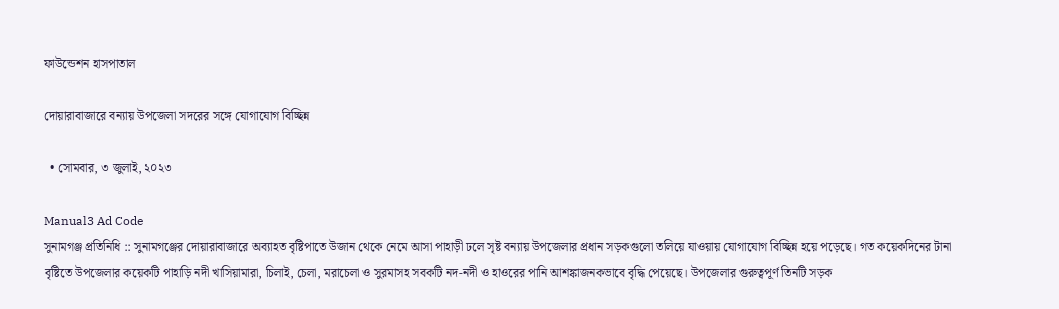ফাউন্ডেশন হাসপাতাল

দোয়ারাবাজারে বন্যায় উপজেলা সদরের সঙ্গে যোগাযোগ বিচ্ছিন্ন

  • সোমবার, ৩ জুলাই, ২০২৩

Manual3 Ad Code
সুনামগঞ্জ প্রতিনিধি :: সুনামগঞ্জের দোয়ারাবাজারে অব্যাহত বৃষ্টিপাতে উজান থেকে নেমে আসা পাহাড়ী ঢলে সৃষ্ট বন্যায় উপজেলার প্রধান সড়কগুলো তলিয়ে যাওয়ায় যোগাযোগ বিচ্ছিন্ন হয়ে পড়েছে। গত কয়েকদিনের টানা বৃষ্টিতে উপজেলার কয়েকটি পাহাড়ি নদী খাসিয়ামারা, চিলাই, চেলা, মরাচেলা ও সুরমাসহ সবকটি নদ-নদী ও হাওরের পানি আশঙ্কাজনকভাবে বৃদ্ধি পেয়েছে। উপজেলার গুরুত্বপূর্ণ তিনটি সড়ক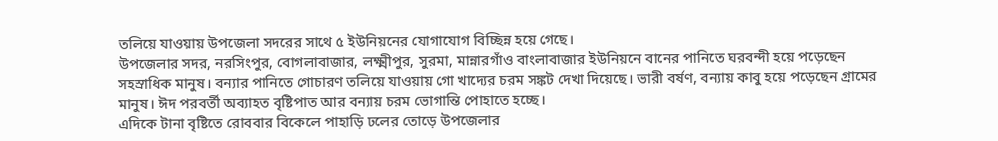তলিয়ে যাওয়ায় উপজেলা সদরের সাথে ৫ ইউনিয়নের যোগাযোগ বিচ্ছিন্ন হয়ে গেছে।
উপজেলার সদর, নরসিংপুর, বোগলাবাজার, লক্ষ্মীপুর, সুরমা, মান্নারগাঁও বাংলাবাজার ইউনিয়নে বানের পানিতে ঘরবন্দী হয়ে পড়েছেন সহস্রাধিক মানুষ। বন্যার পানিতে গোচারণ তলিয়ে যাওয়ায় গো খাদ্যের চরম সঙ্কট দেখা দিয়েছে। ভারী বর্ষণ, বন্যায় কাবু হয়ে পড়েছেন গ্রামের মানুষ। ঈদ পরবর্তী অব্যাহত বৃষ্টিপাত আর বন্যায় চরম ভোগান্তি পোহাতে হচ্ছে।
এদিকে টানা বৃষ্টিতে রোববার বিকেলে পাহাড়ি ঢলের তোড়ে উপজেলার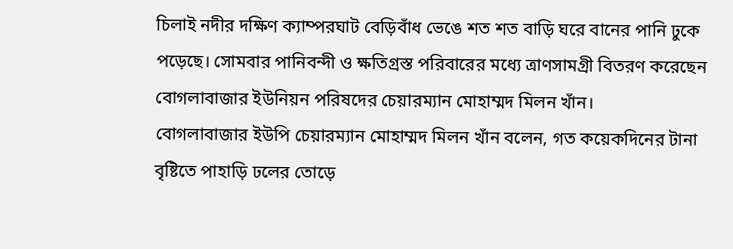চিলাই নদীর দক্ষিণ ক্যাম্পরঘাট বেড়িবাঁধ ভেঙে শত শত বাড়ি ঘরে বানের পানি ঢুকে পড়েছে। সোমবার পানিবন্দী ও ক্ষতিগ্রস্ত পরিবারের মধ্যে ত্রাণসামগ্রী বিতরণ করেছেন বোগলাবাজার ইউনিয়ন পরিষদের চেয়ারম্যান মোহাম্মদ মিলন খাঁন।
বোগলাবাজার ইউপি চেয়ারম্যান মোহাম্মদ মিলন খাঁন বলেন, গত কয়েকদিনের টানা বৃষ্টিতে পাহাড়ি ঢলের তোড়ে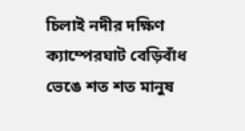চিলাই নদীর দক্ষিণ ক্যাম্পেরঘাট বেড়িবাঁধ ভেঙে শত শত মানুষ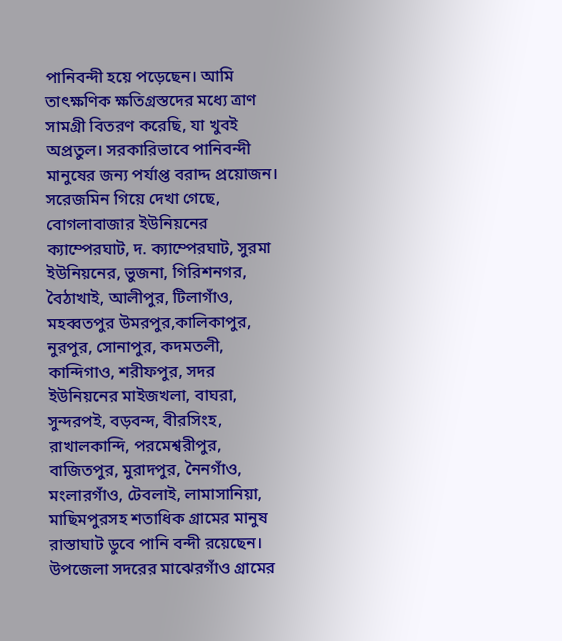পানিবন্দী হয়ে পড়েছেন। আমি তাৎক্ষণিক ক্ষতিগ্রস্তদের মধ্যে ত্রাণ সামগ্রী বিতরণ করেছি, যা খুবই অপ্রতুল। সরকারিভাবে পানিবন্দী মানুষের জন্য পর্যাপ্ত বরাদ্দ প্রয়োজন।
সরেজমিন গিয়ে দেখা গেছে, বোগলাবাজার ইউনিয়নের ক্যাম্পেরঘাট, দ. ক্যাম্পেরঘাট, সুরমা ইউনিয়নের, ভুজনা, গিরিশনগর, বৈঠাখাই, আলীপুর, টিলাগাঁও, মহব্বতপুর উমরপুর,কালিকাপুর, নুরপুর, সোনাপুর, কদমতলী, কান্দিগাও, শরীফপুর, সদর ইউনিয়নের মাইজখলা, বাঘরা, সুন্দরপই, বড়বন্দ, বীরসিংহ, রাখালকান্দি, পরমেশ্বরীপুর, বাজিতপুর, মুরাদপুর, নৈনগাঁও, মংলারগাঁও, টেবলাই, লামাসানিয়া, মাছিমপুরসহ শতাধিক গ্রামের মানুষ রাস্তাঘাট ডুবে পানি বন্দী রয়েছেন।
উপজেলা সদরের মাঝেরগাঁও গ্রামের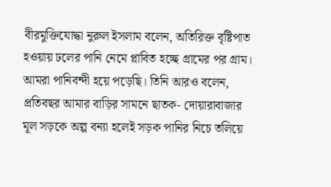বীরমুক্তিযোদ্ধা নুরুল ইসলাম বলেন, অতিরিক্ত বৃষ্টিপাত হওয়ায় ঢলের পানি নেমে প্লাবিত হচ্ছে গ্রামের পর গ্রাম। আমরা পানিবন্দী হয়ে পড়েছি। তিনি আরও বলেন, প্রতিবছর আমার বাড়ির সামনে ছাতক- দোয়ারাবাজার মূল সড়কে অল্প বন্যা হলেই সড়ক পানির নিচে তলিয়ে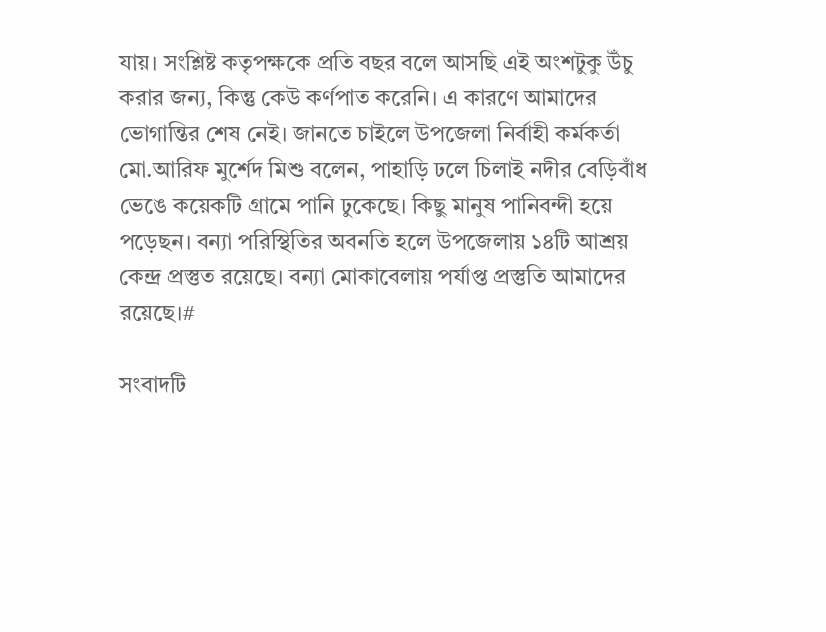যায়। সংশ্লিষ্ট কতৃপক্ষকে প্রতি বছর বলে আসছি এই অংশটুকু উঁচু করার জন্য, কিন্তু কেউ কর্ণপাত করেনি। এ কারণে আমাদের ভোগান্তির শেষ নেই। জানতে চাইলে উপজেলা নির্বাহী কর্মকর্তা মো.আরিফ মুর্শেদ মিশু বলেন, পাহাড়ি ঢলে চিলাই নদীর বেড়িবাঁধ ভেঙে কয়েকটি গ্রামে পানি ঢুকেছে। কিছু মানুষ পানিবন্দী হয়ে পড়েছন। বন্যা পরিস্থিতির অবনতি হলে উপজেলায় ১৪টি আশ্রয় কেন্দ্র প্রস্তুত রয়েছে। বন্যা মোকাবেলায় পর্যাপ্ত প্রস্তুতি আমাদের রয়েছে।#

সংবাদটি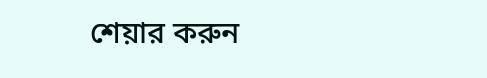শেয়ার করুন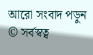আরো সংবাদ পড়ুন
© সর্বস্বত্ব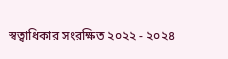স্বত্বাধিকার সংরক্ষিত ২০২২ - ২০২৪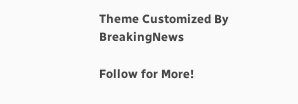Theme Customized By BreakingNews

Follow for More!